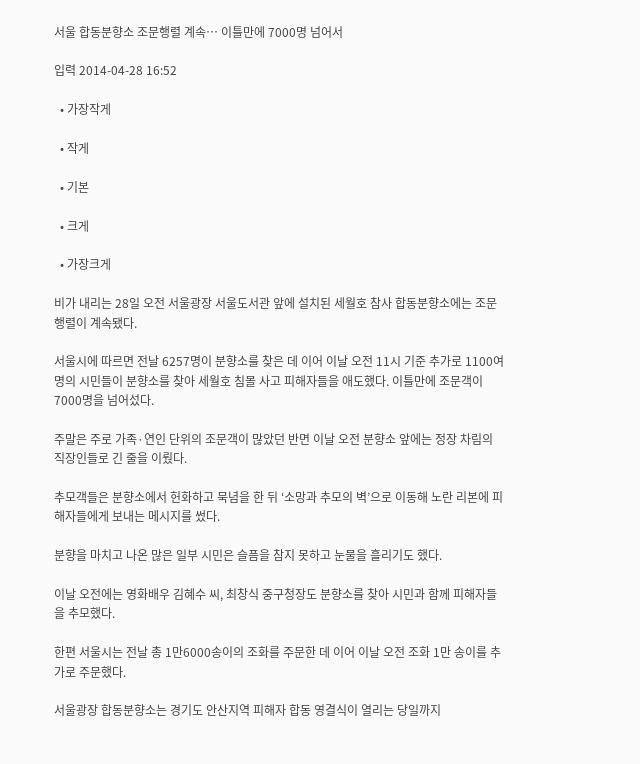서울 합동분향소 조문행렬 계속… 이틀만에 7000명 넘어서

입력 2014-04-28 16:52

  • 가장작게

  • 작게

  • 기본

  • 크게

  • 가장크게

비가 내리는 28일 오전 서울광장 서울도서관 앞에 설치된 세월호 참사 합동분향소에는 조문행렬이 계속됐다.

서울시에 따르면 전날 6257명이 분향소를 찾은 데 이어 이날 오전 11시 기준 추가로 1100여명의 시민들이 분향소를 찾아 세월호 침몰 사고 피해자들을 애도했다. 이틀만에 조문객이 7000명을 넘어섰다.

주말은 주로 가족·연인 단위의 조문객이 많았던 반면 이날 오전 분향소 앞에는 정장 차림의 직장인들로 긴 줄을 이뤘다.

추모객들은 분향소에서 헌화하고 묵념을 한 뒤 ‘소망과 추모의 벽’으로 이동해 노란 리본에 피해자들에게 보내는 메시지를 썼다.

분향을 마치고 나온 많은 일부 시민은 슬픔을 참지 못하고 눈물을 흘리기도 했다.

이날 오전에는 영화배우 김혜수 씨, 최창식 중구청장도 분향소를 찾아 시민과 함께 피해자들을 추모했다.

한편 서울시는 전날 총 1만6000송이의 조화를 주문한 데 이어 이날 오전 조화 1만 송이를 추가로 주문했다.

서울광장 합동분향소는 경기도 안산지역 피해자 합동 영결식이 열리는 당일까지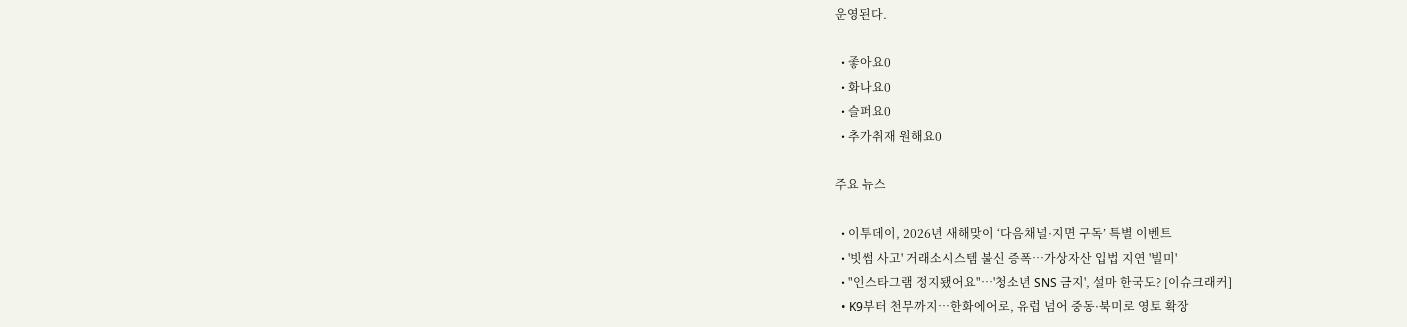운영된다.

  • 좋아요0
  • 화나요0
  • 슬퍼요0
  • 추가취재 원해요0

주요 뉴스

  • 이투데이, 2026년 새해맞이 ‘다음채널·지면 구독’ 특별 이벤트
  • '빗썸 사고' 거래소시스템 불신 증폭…가상자산 입법 지연 '빌미'
  • "인스타그램 정지됐어요"⋯'청소년 SNS 금지', 설마 한국도? [이슈크래커]
  • K9부터 천무까지…한화에어로, 유럽 넘어 중동·북미로 영토 확장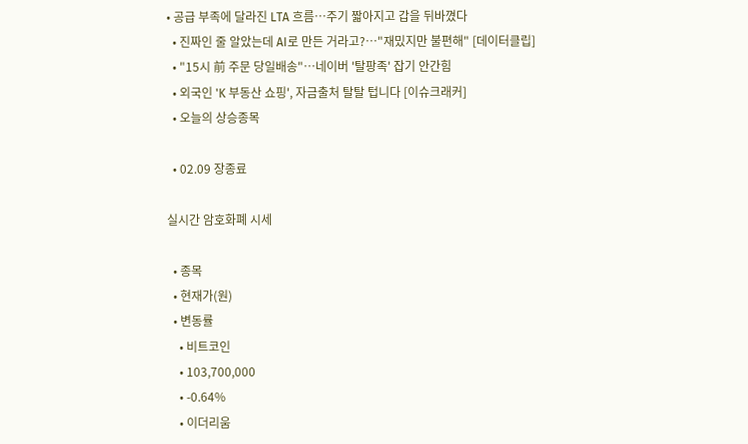• 공급 부족에 달라진 LTA 흐름⋯주기 짧아지고 갑을 뒤바꼈다
  • 진짜인 줄 알았는데 AI로 만든 거라고?…"재밌지만 불편해" [데이터클립]
  • "15시 前 주문 당일배송"…네이버 '탈팡족' 잡기 안간힘
  • 외국인 'K 부동산 쇼핑', 자금출처 탈탈 텁니다 [이슈크래커]
  • 오늘의 상승종목

  • 02.09 장종료

실시간 암호화폐 시세

  • 종목
  • 현재가(원)
  • 변동률
    • 비트코인
    • 103,700,000
    • -0.64%
    • 이더리움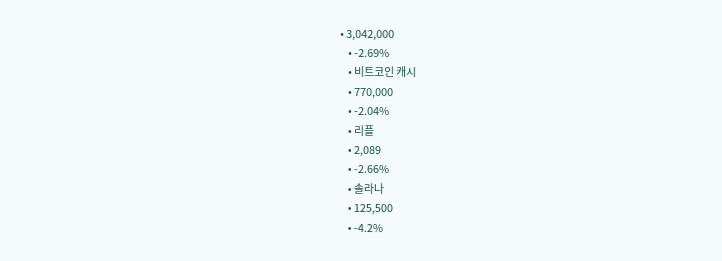• 3,042,000
    • -2.69%
    • 비트코인 캐시
    • 770,000
    • -2.04%
    • 리플
    • 2,089
    • -2.66%
    • 솔라나
    • 125,500
    • -4.2%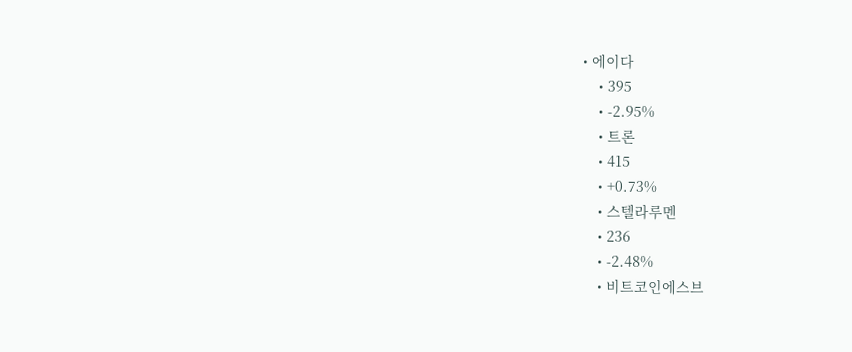• 에이다
    • 395
    • -2.95%
    • 트론
    • 415
    • +0.73%
    • 스텔라루멘
    • 236
    • -2.48%
    • 비트코인에스브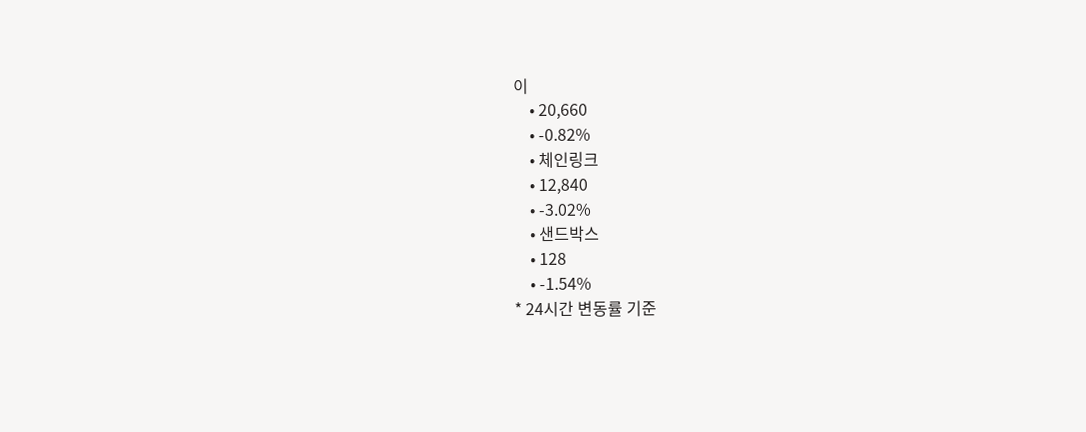이
    • 20,660
    • -0.82%
    • 체인링크
    • 12,840
    • -3.02%
    • 샌드박스
    • 128
    • -1.54%
* 24시간 변동률 기준